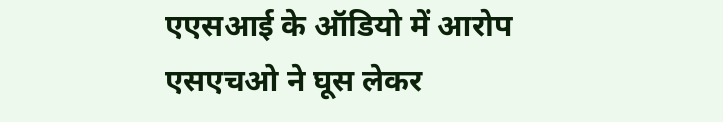एएसआई के ऑडियो में आरोप एसएचओ ने घूस लेकर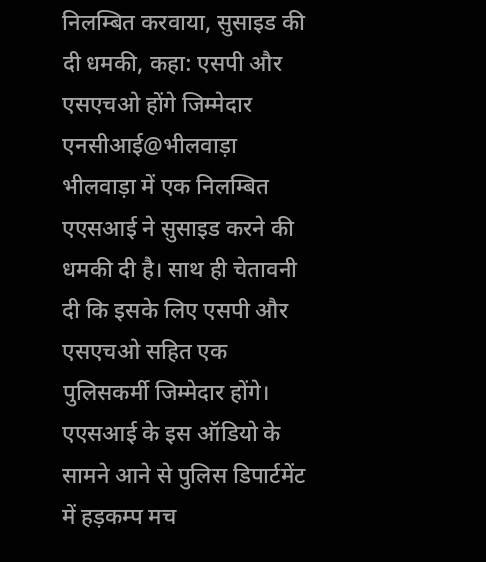निलम्बित करवाया, सुसाइड की दी धमकी, कहा: एसपी और एसएचओ होंगे जिम्मेदार
एनसीआई@भीलवाड़ा
भीलवाड़ा में एक निलम्बित एएसआई ने सुसाइड करने की धमकी दी है। साथ ही चेतावनी दी कि इसके लिए एसपी और एसएचओ सहित एक पुलिसकर्मी जिम्मेदार होंगे। एएसआई के इस ऑडियो के सामने आने से पुलिस डिपार्टमेंट में हड़कम्प मच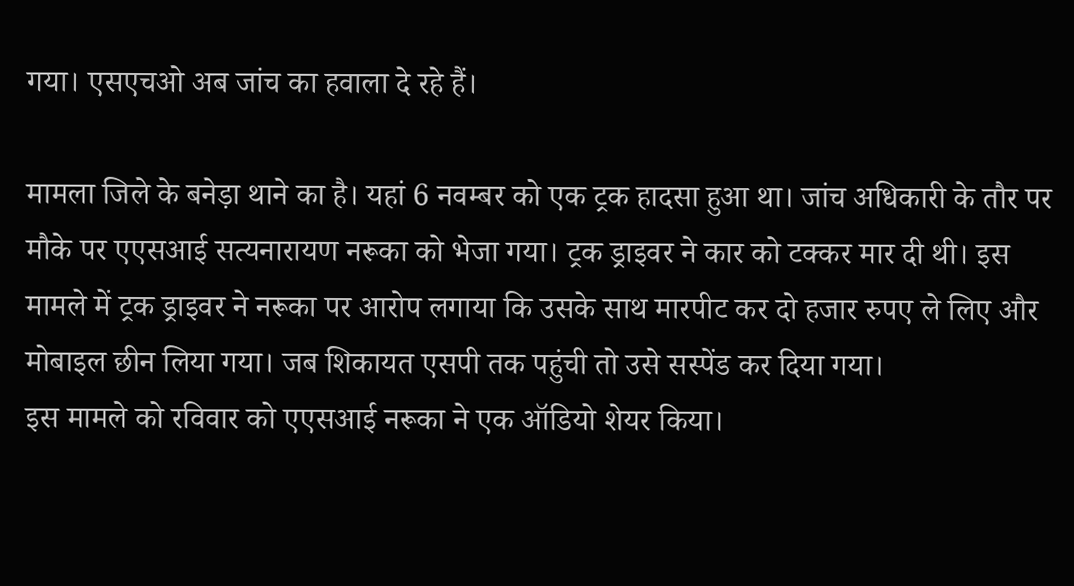गया। एसएचओ अब जांच का हवाला दे रहे हैं।

मामला जिले के बनेड़ा थाने का है। यहां 6 नवम्बर को एक ट्रक हादसा हुआ था। जांच अधिकारी के तौर पर मौके पर एएसआई सत्यनारायण नरूका को भेजा गया। ट्रक ड्राइवर ने कार को टक्कर मार दी थी। इस मामले में ट्रक ड्राइवर ने नरूका पर आरोप लगाया कि उसके साथ मारपीट कर दो हजार रुपए ले लिए और मोबाइल छीन लिया गया। जब शिकायत एसपी तक पहुंची तो उसे सस्पेंड कर दिया गया।
इस मामले को रविवार को एएसआई नरूका ने एक ऑडियो शेयर किया।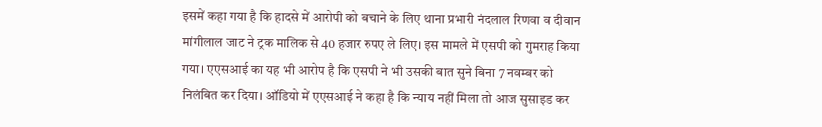इसमें कहा गया है कि हादसे में आरोपी को बचाने के लिए थाना प्रभारी नंदलाल रिणवा व दीवान मांगीलाल जाट ने ट्रक मालिक से 40 हजार रुपए ले लिए। इस मामले में एसपी को गुमराह किया गया। एएसआई का यह भी आरोप है कि एसपी ने भी उसकी बात सुने बिना 7 नवम्बर को निलंबित कर दिया। ऑडियो में एएसआई ने कहा है कि न्याय नहीं मिला तो आज सुसाइड कर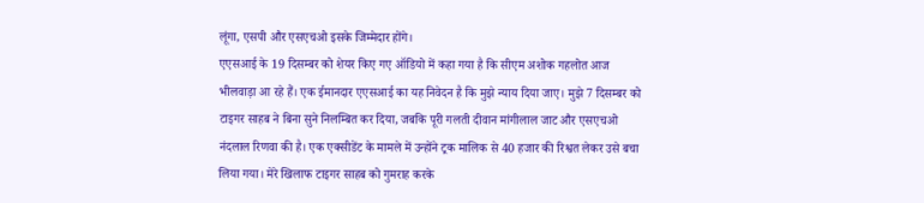लूंगा, एसपी और एसएचओ इसके जिम्मेदार होंगे।
एएसआई के 19 दिसम्बर को शेयर किए गए ऑडियो में कहा गया है कि सीएम अशोक गहलोत आज भीलवाड़ा आ रहे हैं। एक ईमानदार एएसआई का यह निवेदन है कि मुझे न्याय दिया जाए। मुझे 7 दिसम्बर को टाइगर साहब ने बिना सुने निलम्बित कर दिया, जबकि पूरी गलती दीवान मांगीलाल जाट और एसएचओ नंदलाल रिणवा की है। एक एक्सीडेंट के मामले में उन्होंने ट्रक मालिक से 40 हजार की रिश्वत लेकर उसे बचा लिया गया। मेरे खिलाफ टाइगर साहब को गुमराह करके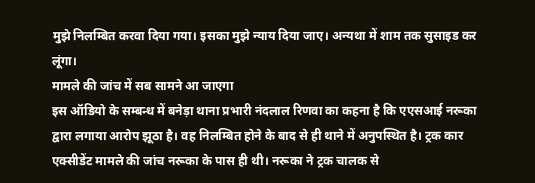मुझे निलम्बित करवा दिया गया। इसका मुझे न्याय दिया जाए। अन्यथा में शाम तक सुसाइड कर लूंगा।
मामले की जांच में सब सामने आ जाएगा
इस ऑडियो के सम्बन्ध में बनेड़ा थाना प्रभारी नंदलाल रिणवा का कहना है कि एएसआई नरूका द्वारा लगाया आरोप झूठा है। वह निलम्बित होने के बाद से ही थाने में अनुपस्थित है। ट्रक कार एक्सीडेंट मामले की जांच नरूका के पास ही थी। नरूका ने ट्रक चालक से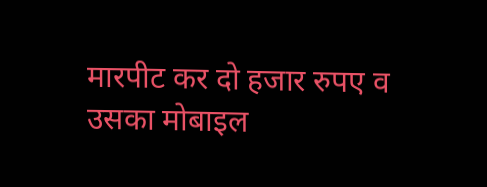मारपीट कर दो हजार रुपए व उसका मोबाइल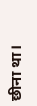छीना था।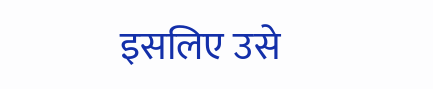इसलिए उसे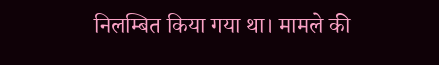निलम्बित किया गया था। मामले की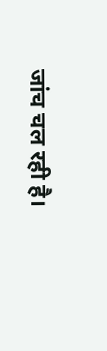जांच चल रही है।